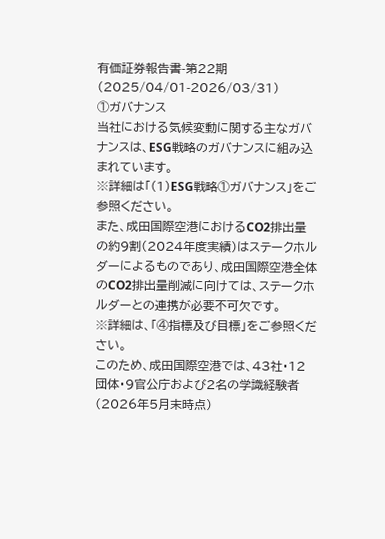有価証券報告書-第22期(2025/04/01-2026/03/31)
①ガバナンス
当社における気候変動に関する主なガバナンスは、ESG戦略のガバナンスに組み込まれています。
※詳細は「(1)ESG戦略①ガバナンス」をご参照ください。
また、成田国際空港におけるCO2排出量の約9割(2024年度実績)はステークホルダーによるものであり、成田国際空港全体のCO2排出量削減に向けては、ステークホルダーとの連携が必要不可欠です。
※詳細は、「④指標及び目標」をご参照ください。
このため、成田国際空港では、43社・12団体・9官公庁および2名の学識経験者(2026年5月末時点)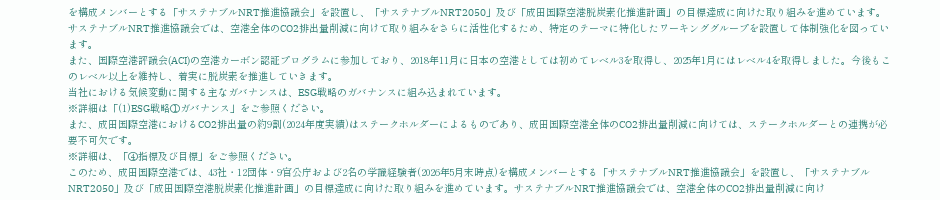を構成メンバーとする「サステナブルNRT推進協議会」を設置し、「サステナブルNRT2050」及び「成田国際空港脱炭素化推進計画」の目標達成に向けた取り組みを進めています。サステナブルNRT推進協議会では、空港全体のCO2排出量削減に向けて取り組みをさらに活性化するため、特定のテーマに特化したワーキンググループを設置して体制強化を図っています。
また、国際空港評議会(ACI)の空港カーボン認証プログラムに参加しており、2018年11月に日本の空港としては初めてレベル3を取得し、2025年1月にはレベル4を取得しました。今後もこのレベル以上を維持し、着実に脱炭素を推進していきます。
当社における気候変動に関する主なガバナンスは、ESG戦略のガバナンスに組み込まれています。
※詳細は「(1)ESG戦略①ガバナンス」をご参照ください。
また、成田国際空港におけるCO2排出量の約9割(2024年度実績)はステークホルダーによるものであり、成田国際空港全体のCO2排出量削減に向けては、ステークホルダーとの連携が必要不可欠です。
※詳細は、「④指標及び目標」をご参照ください。
このため、成田国際空港では、43社・12団体・9官公庁および2名の学識経験者(2026年5月末時点)を構成メンバーとする「サステナブルNRT推進協議会」を設置し、「サステナブルNRT2050」及び「成田国際空港脱炭素化推進計画」の目標達成に向けた取り組みを進めています。サステナブルNRT推進協議会では、空港全体のCO2排出量削減に向け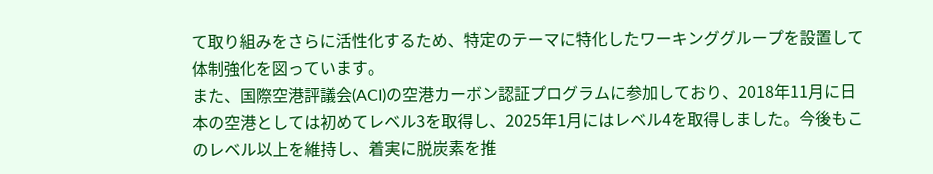て取り組みをさらに活性化するため、特定のテーマに特化したワーキンググループを設置して体制強化を図っています。
また、国際空港評議会(ACI)の空港カーボン認証プログラムに参加しており、2018年11月に日本の空港としては初めてレベル3を取得し、2025年1月にはレベル4を取得しました。今後もこのレベル以上を維持し、着実に脱炭素を推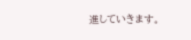進していきます。